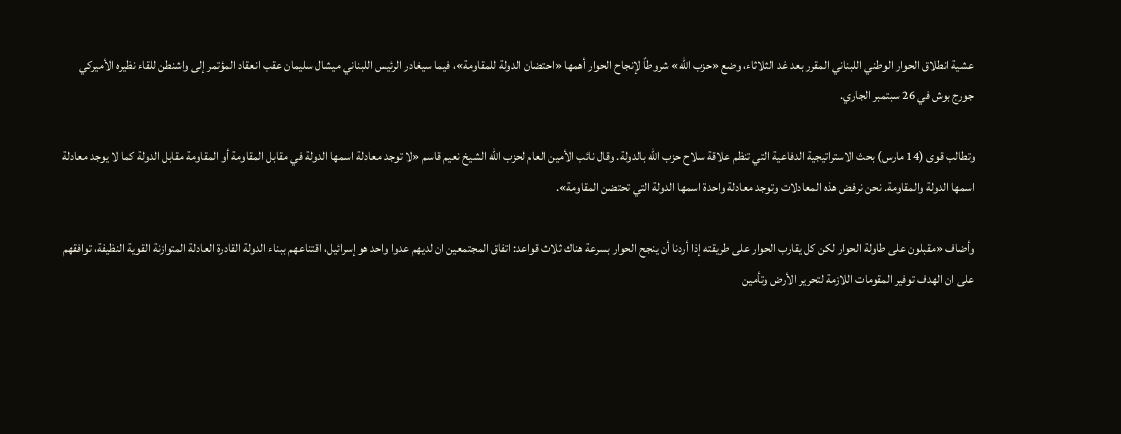عشية انطلاق الحوار الوطني اللبناني المقرر بعد غد الثلاثاء، وضع «حزب الله» شروطاً لإنجاح الحوار أهمها «احتضان الدولة للمقاومة»، فيما سيغادر الرئيس اللبناني ميشال سليمان عقب انعقاد المؤتمر إلى واشنطن للقاء نظيره الأميركي جورج بوش في 26 سبتمبر الجاري.

وتطالب قوى (14 مارس) بحث الاستراتيجية الدفاعية التي تنظم علاقة سلاح حزب الله بالدولة. وقال نائب الأمين العام لحزب الله الشيخ نعيم قاسم «لا توجد معادلة اسمها الدولة في مقابل المقاومة أو المقاومة مقابل الدولة كما لا يوجد معادلة اسمها الدولة والمقاومة. نحن نرفض هذه المعادلات وتوجد معادلة واحدة اسمها الدولة التي تحتضن المقاومة».

وأضاف «مقبلون على طاولة الحوار لكن كل يقارب الحوار على طريقته إذا أردنا أن ينجح الحوار بسرعة هناك ثلاث قواعد: اتفاق المجتمعين ان لديهم عدوا واحد هو إسرائيل، اقتناعهم ببناء الدولة القادرة العادلة المتوازنة القوية النظيفة، توافقهم على ان الهدف توفير المقومات اللازمة لتحرير الأرض وتأمين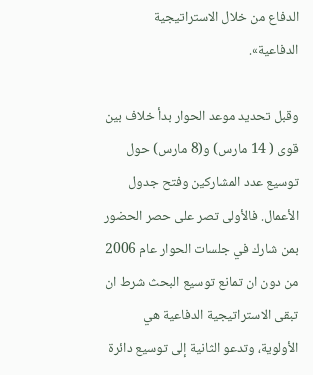الدفاع من خلال الاستراتيجية الدفاعية».

وقبل تحديد موعد الحوار بدأ خلاف بين قوى ( 14 مارس) و(8 مارس) حول توسيع عدد المشاركين وفتح جدول الأعمال. فالأولى تصر على حصر الحضور بمن شارك في جلسات الحوار عام 2006 من دون ان تمانع توسيع البحث شرط ان تبقى الاستراتيجية الدفاعية هي الأولوية، وتدعو الثانية إلى توسيع دائرة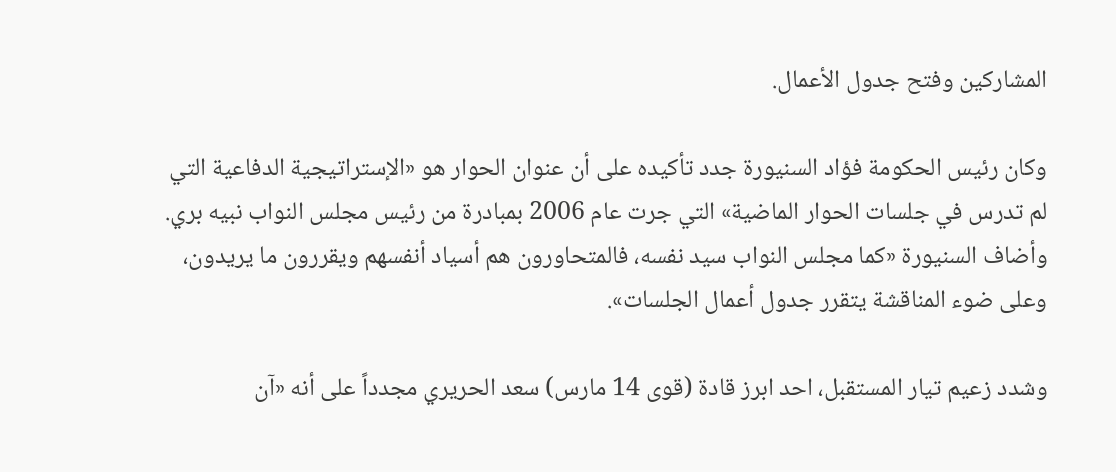المشاركين وفتح جدول الأعمال.

وكان رئيس الحكومة فؤاد السنيورة جدد تأكيده على أن عنوان الحوار هو «الإستراتيجية الدفاعية التي لم تدرس في جلسات الحوار الماضية» التي جرت عام 2006 بمبادرة من رئيس مجلس النواب نبيه بري. وأضاف السنيورة «كما مجلس النواب سيد نفسه، فالمتحاورون هم أسياد أنفسهم ويقررون ما يريدون، وعلى ضوء المناقشة يتقرر جدول أعمال الجلسات».

وشدد زعيم تيار المستقبل، احد ابرز قادة (قوى 14 مارس) سعد الحريري مجدداً على أنه «آن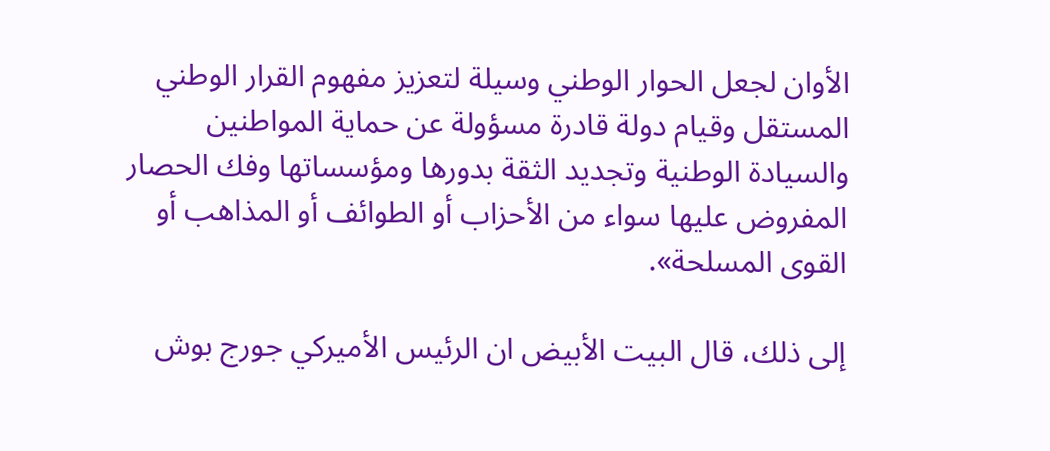الأوان لجعل الحوار الوطني وسيلة لتعزيز مفهوم القرار الوطني المستقل وقيام دولة قادرة مسؤولة عن حماية المواطنين والسيادة الوطنية وتجديد الثقة بدورها ومؤسساتها وفك الحصار المفروض عليها سواء من الأحزاب أو الطوائف أو المذاهب أو القوى المسلحة».

إلى ذلك، قال البيت الأبيض ان الرئيس الأميركي جورج بوش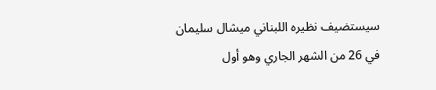سيستضيف نظيره اللبناني ميشال سليمان في 26 من الشهر الجاري وهو أول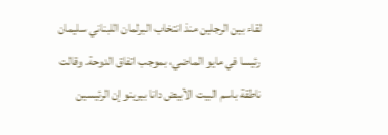لقاء بين الرجلين منذ انتخاب البرلمان اللبناني سليمان رئيسا في مايو الماضي، بموجب اتفاق الدوحة. وقالت ناطقة باسم البيت الأبيض دانا بيرينو إن الرئيسين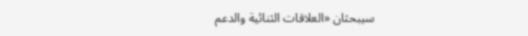سيبحثان «العلاقات الثنائية والدعم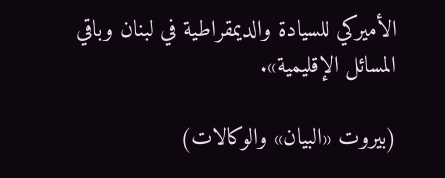الأميركي للسيادة والديمقراطية في لبنان وباقي المسائل الإقليمية».

(بيروت «البيان» والوكالات)